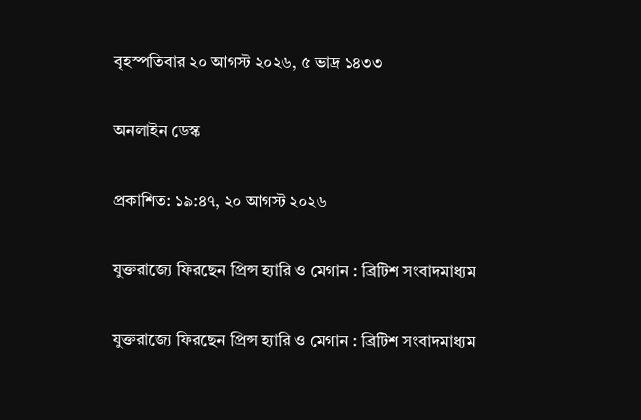বৃহস্পতিবার ২০ আগস্ট ২০২৬, ৫ ভাদ্র ১৪৩৩

অনলাইন ডেস্ক

প্রকাশিত: ১৯:৪৭, ২০ আগস্ট ২০২৬

যুক্তরাজ্যে ফিরছেন প্রিন্স হ্যারি ও মেগান : ব্রিটিশ সংবাদমাধ্যম

যুক্তরাজ্যে ফিরছেন প্রিন্স হ্যারি ও মেগান : ব্রিটিশ সংবাদমাধ্যম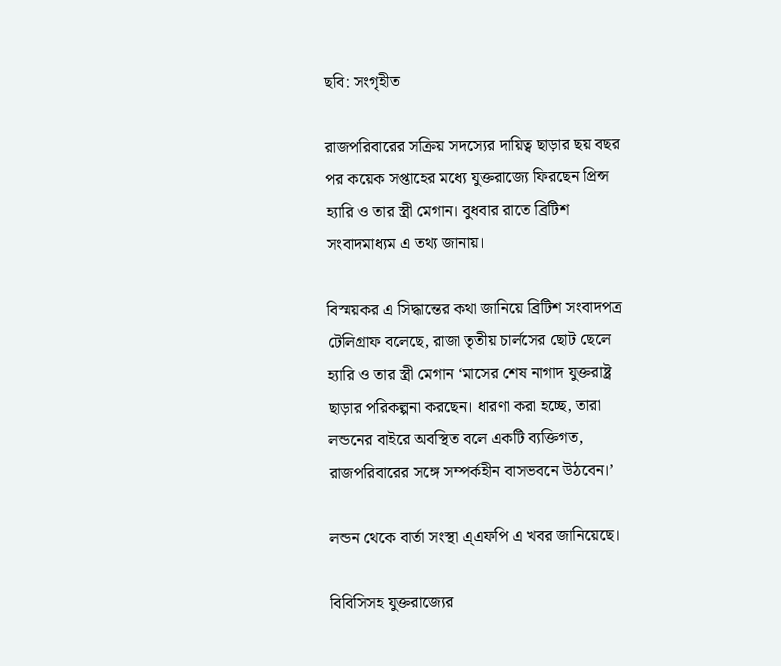ছবি: সংগৃহীত

রাজপরিবারের সক্রিয় সদস্যের দায়িত্ব ছাড়ার ছয় বছর পর কয়েক সপ্তাহের মধ্যে যুক্তরাজ্যে ফিরছেন প্রিন্স হ্যারি ও তার স্ত্রী মেগান। বুধবার রাতে ব্রিটিশ সংবাদমাধ্যম এ তথ্য জানায়।

বিস্ময়কর এ সিদ্ধান্তের কথা জানিয়ে ব্রিটিশ সংবাদপত্র টেলিগ্রাফ বলেছে, রাজা তৃতীয় চার্লসের ছোট ছেলে হ্যারি ও তার স্ত্রী মেগান ‘মাসের শেষ নাগাদ যুক্তরাষ্ট্র ছাড়ার পরিকল্পনা করছেন। ধারণা করা হচ্ছে, তারা লন্ডনের বাইরে অবস্থিত বলে একটি ব্যক্তিগত, রাজপরিবারের সঙ্গে সম্পর্কহীন বাসভবনে উঠবেন।’

লন্ডন থেকে বার্তা সংস্থা এ্এফপি এ খবর জানিয়েছে।

বিবিসিসহ যুক্তরাজ্যের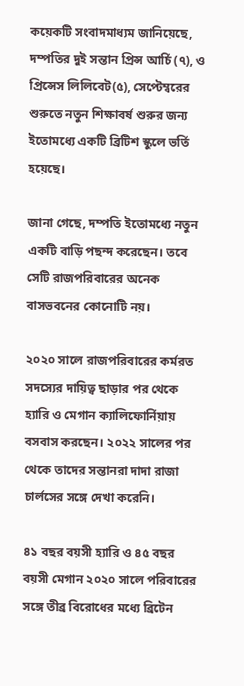কয়েকটি সংবাদমাধ্যম জানিয়েছে, দম্পতির দুই সন্তান প্রিন্স আর্চি (৭), ও প্রিন্সেস লিলিবেট(৫), সেপ্টেম্বরের শুরুতে নতুন শিক্ষাবর্ষ শুরুর জন্য ইতোমধ্যে একটি ব্রিটিশ স্কুলে ভর্তি হয়েছে।

জানা গেছে, দম্পতি ইতোমধ্যে নতুন একটি বাড়ি পছন্দ করেছেন। তবে সেটি রাজপরিবারের অনেক বাসভবনের কোনোটি নয়।

২০২০ সালে রাজপরিবারের কর্মরত সদস্যের দায়িত্ব ছাড়ার পর থেকে হ্যারি ও মেগান ক্যালিফোর্নিয়ায় বসবাস করছেন। ২০২২ সালের পর থেকে তাদের সন্তানরা দাদা রাজা চার্লসের সঙ্গে দেখা করেনি।

৪১ বছর বয়সী হ্যারি ও ৪৫ বছর বয়সী মেগান ২০২০ সালে পরিবারের সঙ্গে তীব্র বিরোধের মধ্যে ব্রিটেন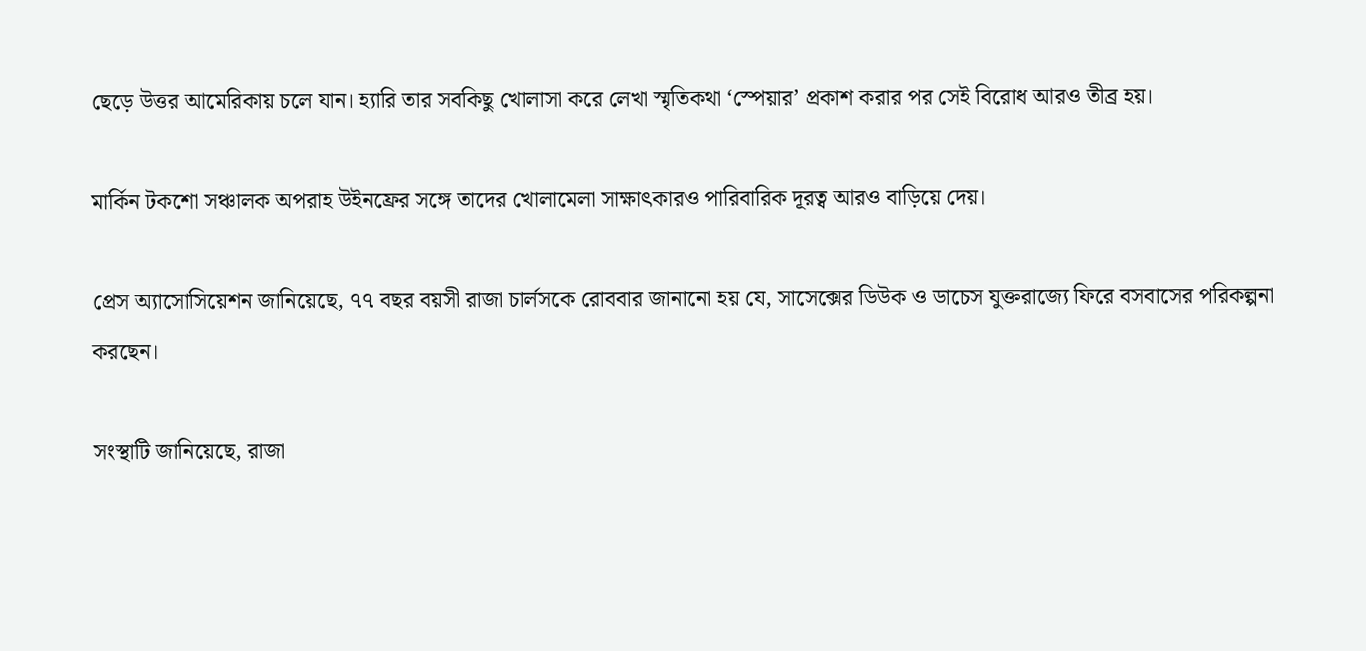ছেড়ে উত্তর আমেরিকায় চলে যান। হ্যারি তার সবকিছু খোলাসা করে লেখা স্মৃতিকথা ‘স্পেয়ার’ প্রকাশ করার পর সেই বিরোধ আরও তীব্র হয়।

মার্কিন টকশো সঞ্চালক অপরাহ উইনফ্রের সঙ্গে তাদের খোলামেলা সাক্ষাৎকারও পারিবারিক দূরত্ব আরও বাড়িয়ে দেয়।

প্রেস অ্যাসোসিয়েশন জানিয়েছে, ৭৭ বছর বয়সী রাজা চার্লসকে রোববার জানানো হয় যে, সাসেক্সের ডিউক ও ডাচেস যুক্তরাজ্যে ফিরে বসবাসের পরিকল্পনা করছেন।

সংস্থাটি জানিয়েছে, রাজা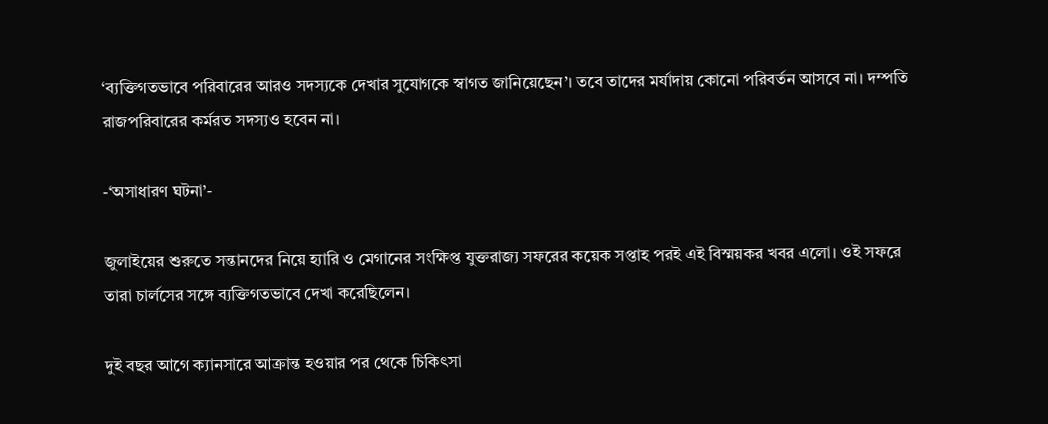‘ব্যক্তিগতভাবে পরিবারের আরও সদস্যকে দেখার সুযোগকে স্বাগত জানিয়েছেন’। তবে তাদের মর্যাদায় কোনো পরিবর্তন আসবে না। দম্পতি রাজপরিবারের কর্মরত সদস্যও হবেন না।

-‘অসাধারণ ঘটনা’-

জুলাইয়ের শুরুতে সন্তানদের নিয়ে হ্যারি ও মেগানের সংক্ষিপ্ত যুক্তরাজ্য সফরের কয়েক সপ্তাহ পরই এই বিস্ময়কর খবর এলো। ওই সফরে তারা চার্লসের সঙ্গে ব্যক্তিগতভাবে দেখা করেছিলেন।

দুই বছর আগে ক্যানসারে আক্রান্ত হওয়ার পর থেকে চিকিৎসা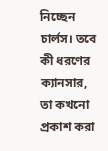নিচ্ছেন চার্লস। তবে কী ধরণের ক্যানসার, তা কখনো প্রকাশ করা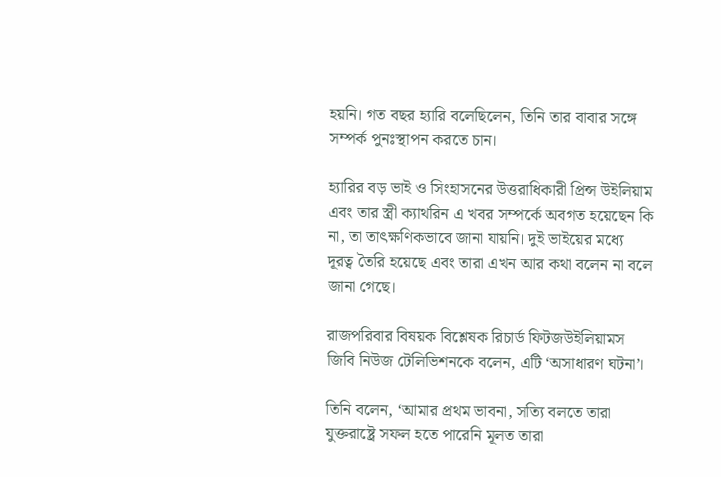হয়নি। গত বছর হ্যারি বলেছিলেন, তিনি তার বাবার সঙ্গে সম্পর্ক পুনঃস্থাপন করতে চান।

হ্যারির বড় ভাই ও সিংহাসনের উত্তরাধিকারী প্রিন্স উইলিয়াম এবং তার স্ত্রী ক্যাথরিন এ খবর সম্পর্কে অবগত হয়েছেন কি না, তা তাৎক্ষণিকভাবে জানা যায়নি। দুই ভাইয়ের মধ্যে দূরত্ব তৈরি হয়েছে এবং তারা এখন আর কথা বলেন না বলে জানা গেছে।

রাজপরিবার বিষয়ক বিশ্লেষক রিচার্ড ফিটজউইলিয়ামস জিবি নিউজ টেলিভিশনকে বলেন, এটি ‘অসাধারণ ঘটনা’।

তিনি বলেন, ‘আমার প্রথম ভাবনা, সত্যি বলতে তারা যুক্তরাষ্ট্রে সফল হতে পারেনি মূলত তারা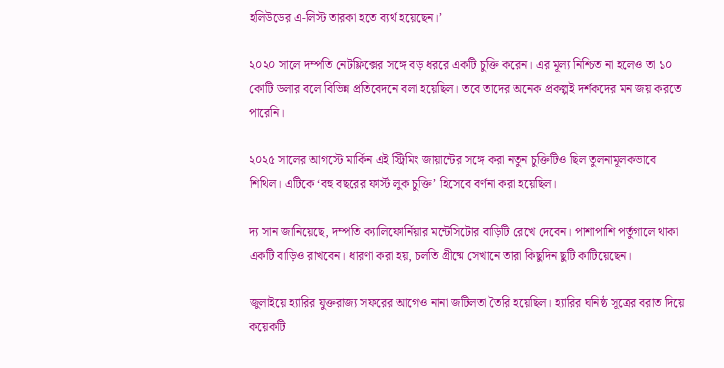হলিউডের এ-লিস্ট তারকা হতে ব্যর্থ হয়েছেন।’

২০২০ সালে দম্পতি নেটফ্লিক্সের সঙ্গে বড় ধররে একটি চুক্তি করেন। এর মূল্য নিশ্চিত না হলেও তা ১০ কোটি ডলার বলে বিভিন্ন প্রতিবেদনে বলা হয়েছিল। তবে তাদের অনেক প্রকল্পই দর্শকদের মন জয় করতে পারেনি।

২০২৫ সালের আগস্টে মার্কিন এই স্ট্রিমিং জায়ান্টের সঙ্গে করা নতুন চুক্তিটিও ছিল তুলনামূলকভাবে শিথিল। এটিকে ‘বহু বছরের ফার্স্ট লুক চুক্তি’ হিসেবে বর্ণনা করা হয়েছিল।

দ্য সান জানিয়েছে, দম্পতি ক্যালিফোর্নিয়ার মন্টেসিটোর বাড়িটি রেখে দেবেন। পাশাপাশি পর্তুগালে থাকা একটি বাড়িও রাখবেন। ধারণা করা হয়, চলতি গ্রীষ্মে সেখানে তারা কিছুদিন ছুটি কাটিয়েছেন।

জুলাইয়ে হ্যারির যুক্তরাজ্য সফরের আগেও নানা জটিলতা তৈরি হয়েছিল। হ্যারির ঘনিষ্ঠ সূত্রের বরাত দিয়ে কয়েকটি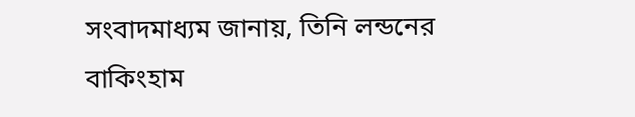সংবাদমাধ্যম জানায়, তিনি লন্ডনের বাকিংহাম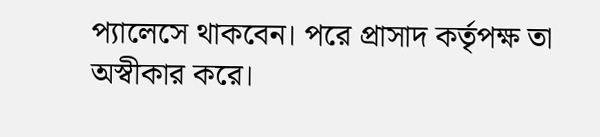প্যালেসে থাকবেন। পরে প্রাসাদ কর্তৃপক্ষ তা অস্বীকার করে।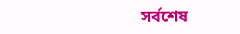সর্বশেষ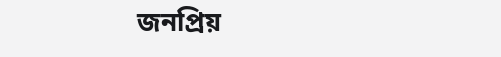জনপ্রিয়